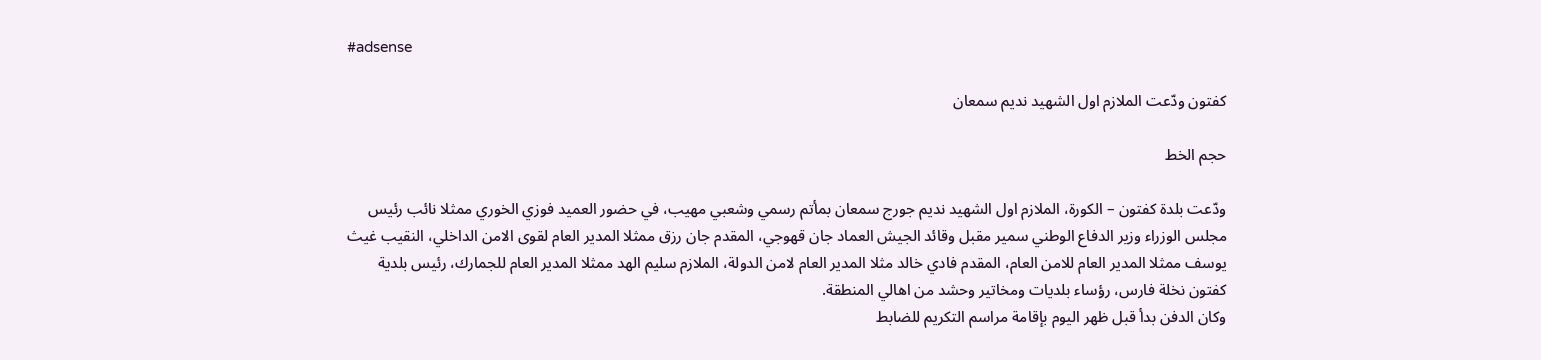#adsense

كفتون ودّعت الملازم اول الشهيد نديم سمعان

حجم الخط

ودّعت بلدة كفتون – الكورة، الملازم اول الشهيد نديم جورج سمعان بمأتم رسمي وشعبي مهيب، في حضور العميد فوزي الخوري ممثلا نائب رئيس مجلس الوزراء وزير الدفاع الوطني سمير مقبل وقائد الجيش العماد جان قهوجي، المقدم جان رزق ممثلا المدير العام لقوى الامن الداخلي، النقيب غيث يوسف ممثلا المدير العام للامن العام، المقدم فادي خالد مثلا المدير العام لامن الدولة، الملازم سليم الهد ممثلا المدير العام للجمارك، رئيس بلدية كفتون نخلة فارس، رؤساء بلديات ومخاتير وحشد من اهالي المنطقة.
وكان الدفن بدأ قبل ظهر اليوم بإقامة مراسم التكريم للضابط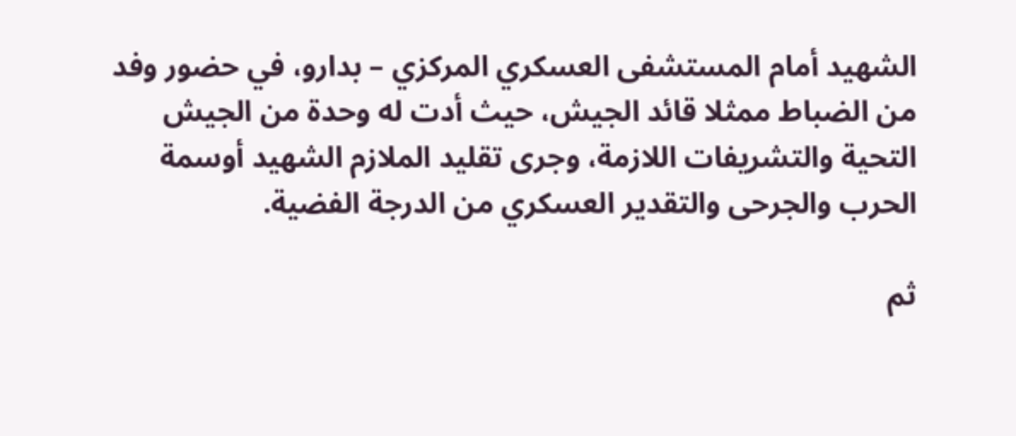الشهيد أمام المستشفى العسكري المركزي – بدارو، في حضور وفد من الضباط ممثلا قائد الجيش، حيث أدت له وحدة من الجيش التحية والتشريفات اللازمة، وجرى تقليد الملازم الشهيد أوسمة الحرب والجرحى والتقدير العسكري من الدرجة الفضية.

ثم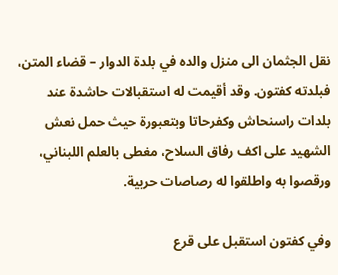نقل الجثمان الى منزل والده في بلدة الدوار – قضاء المتن، فبلدته كفتون. وقد أقيمت له استقبالات حاشدة عند بلدات راسنحاش وكفرحاتا وبتعبورة حيث حمل نعش الشهيد على اكف رفاق السلاح، مغطى بالعلم اللبناني، ورقصوا به واطلقوا له رصاصات حربية.

وفي كفتون استقبل على قرع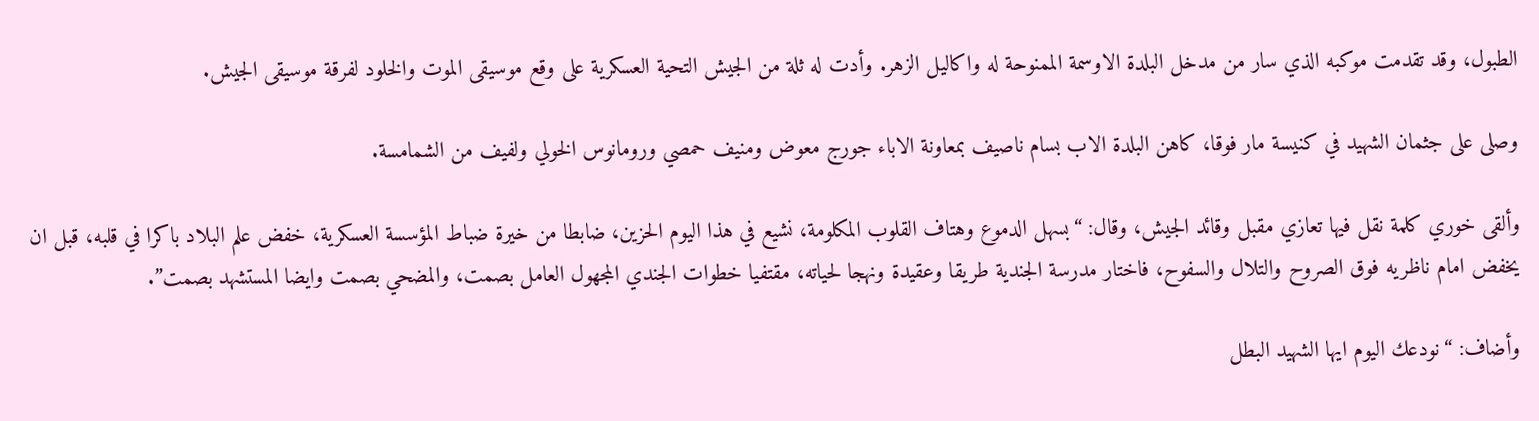الطبول، وقد تقدمت موكبه الذي سار من مدخل البلدة الاوسمة الممنوحة له واكاليل الزهر. وأدت له ثلة من الجيش التحية العسكرية على وقع موسيقى الموت والخلود لفرقة موسيقى الجيش.

وصلى على جثمان الشهيد في كنيسة مار فوقا، كاهن البلدة الاب بسام ناصيف بمعاونة الاباء جورج معوض ومنيف حمصي ورومانوس الخولي ولفيف من الشمامسة.

وألقى خوري كلمة نقل فيها تعازي مقبل وقائد الجيش، وقال: “بسهل الدموع وهتاف القلوب المكلومة، نشيع في هذا اليوم الحزين، ضابطا من خيرة ضباط المؤسسة العسكرية، خفض علم البلاد باكرا في قلبه، قبل ان يخفض امام ناظريه فوق الصروح والتلال والسفوح، فاختار مدرسة الجندية طريقا وعقيدة ونهجا لحياته، مقتفيا خطوات الجندي المجهول العامل بصمت، والمضحي بصمت وايضا المستشهد بصمت”.

وأضاف: “نودعك اليوم ايها الشهيد البطل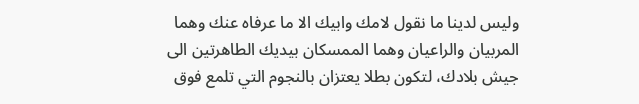وليس لدينا ما نقول لامك وابيك الا ما عرفاه عنك وهما المربيان والراعيان وهما الممسكان بيديك الطاهرتين الى جيش بلادك، لتكون بطلا يعتزان بالنجوم التي تلمع فوق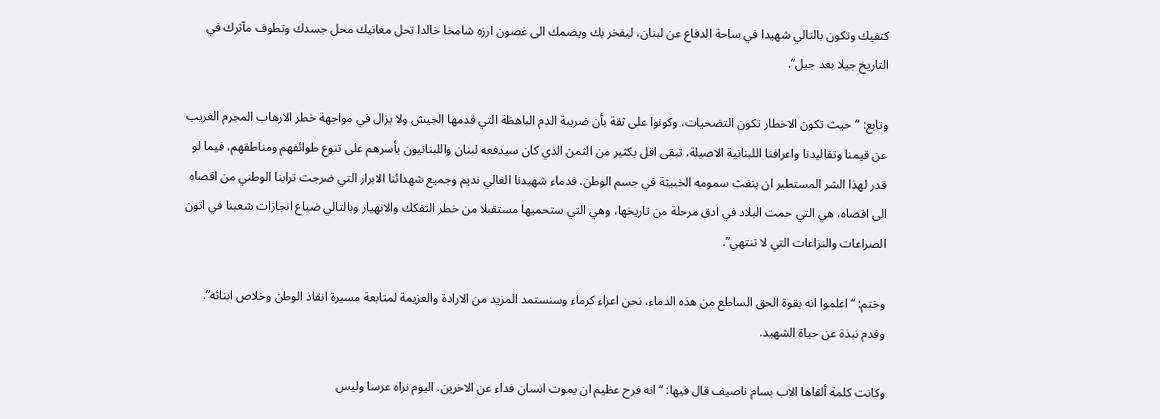كتفيك وتكون بالتالي شهيدا في ساحة الدفاع عن لبنان، ليفخر بك ويضمك الى غصون ارزه شامخا خالدا تحل معانيك محل جسدك وتطوف مآثرك في التاريخ جيلا بعد جيل”.

وتابع: “حيث تكون الاخطار تكون التضحيات، وكونوا على ثقة بأن ضريبة الدم الباهظة التي قدمها الجيش ولا يزال في مواجهة خطر الارهاب المجرم الغريب عن قيمنا وتقاليدنا واعرافنا اللبنانية الاصيلة، تبقى اقل بكثير من الثمن الذي كان سيدفعه لبنان واللبنانيون بأسرهم على تنوع طوائفهم ومناطقهم، فيما لو قدر لهذا الشر المستطير ان ينفث سمومه الخبيثة في جسم الوطن. فدماء شهيدنا الغالي نديم وجميع شهدائنا الابرار التي ضرجت ترابنا الوطني من اقصاه الى اقصاه، هي التي حمت البلاد في ادق مرحلة من تاريخها، وهي التي ستحميها مستقبلا من خطر التفكك والانهيار وبالتالي ضياع انجازات شعبنا في اتون الصراعات والنزاعات التي لا تنتهي”.

وختم: “اعلموا انه بقوة الحق الساطع من هذه الدماء، نحن اعزاء كرماء وسنستمد المزيد من الارادة والعزيمة لمتابعة مسيرة انقاذ الوطن وخلاص ابنائه”.
وقدم نبذة عن حياة الشهيد.

وكانت كلمة ألقاها الاب بسام ناصيف قال فيها: “انه فرح عظيم ان يموت انسان فداء عن الاخرين. اليوم نراه عرسا وليس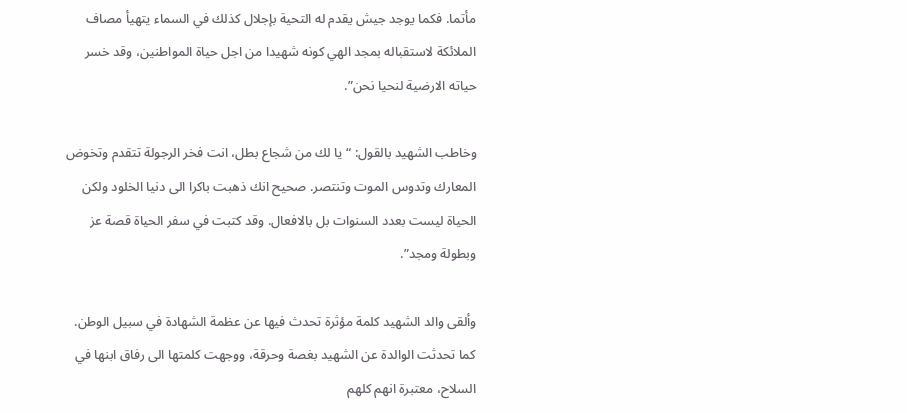مأتما. فكما يوجد جيش يقدم له التحية بإجلال كذلك في السماء يتهيأ مصاف الملائكة لاستقباله بمجد الهي كونه شهيدا من اجل حياة المواطنين، وقد خسر حياته الارضية لنحيا نحن”.

وخاطب الشهيد بالقول: “يا لك من شجاع بطل، انت فخر الرجولة تتقدم وتخوض المعارك وتدوس الموت وتنتصر. صحيح انك ذهبت باكرا الى دنيا الخلود ولكن الحياة ليست بعدد السنوات بل بالافعال. وقد كتبت في سفر الحياة قصة عز وبطولة ومجد”.

وألقى والد الشهيد كلمة مؤثرة تحدث فيها عن عظمة الشهادة في سبيل الوطن. كما تحدثت الوالدة عن الشهيد بغصة وحرقة، ووجهت كلمتها الى رفاق ابنها في السلاح، معتبرة انهم كلهم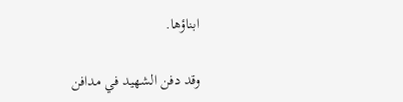ابناؤها.

وقد دفن الشهيد في مدافن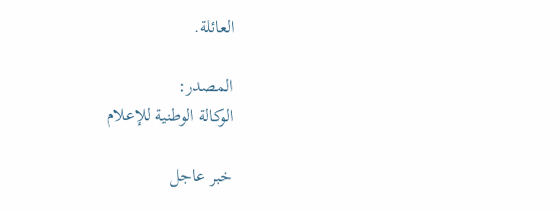العائلة.

المصدر:
الوكالة الوطنية للإعلام

خبر عاجل